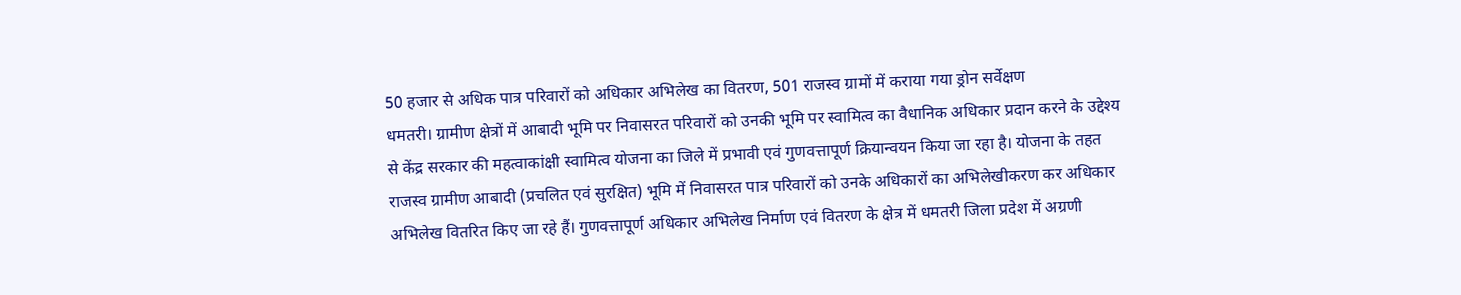50 हजार से अधिक पात्र परिवारों को अधिकार अभिलेख का वितरण, 501 राजस्व ग्रामों में कराया गया ड्रोन सर्वेक्षण
धमतरी। ग्रामीण क्षेत्रों में आबादी भूमि पर निवासरत परिवारों को उनकी भूमि पर स्वामित्व का वैधानिक अधिकार प्रदान करने के उद्देश्य से केंद्र सरकार की महत्वाकांक्षी स्वामित्व योजना का जिले में प्रभावी एवं गुणवत्तापूर्ण क्रियान्वयन किया जा रहा है। योजना के तहत राजस्व ग्रामीण आबादी (प्रचलित एवं सुरक्षित) भूमि में निवासरत पात्र परिवारों को उनके अधिकारों का अभिलेखीकरण कर अधिकार अभिलेख वितरित किए जा रहे हैं। गुणवत्तापूर्ण अधिकार अभिलेख निर्माण एवं वितरण के क्षेत्र में धमतरी जिला प्रदेश में अग्रणी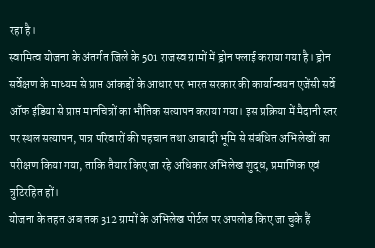रहा है।
स्वामित्व योजना के अंतर्गत जिले के 501 राजस्व ग्रामों में ड्रोन फ्लाई कराया गया है। ड्रोन सर्वेक्षण के माध्यम से प्राप्त आंकड़ों के आधार पर भारत सरकार की कार्यान्वयन एजेंसी सर्वे ऑफ इंडिया से प्राप्त मानचित्रों का भौतिक सत्यापन कराया गया। इस प्रक्रिया में मैदानी स्तर पर स्थल सत्यापन, पात्र परिवारों की पहचान तथा आबादी भूमि से संबंधित अभिलेखों का परीक्षण किया गया, ताकि तैयार किए जा रहे अधिकार अभिलेख शुद्ध, प्रमाणिक एवं त्रुटिरहित हों।
योजना के तहत अब तक 312 ग्रामों के अभिलेख पोर्टल पर अपलोड किए जा चुके हैं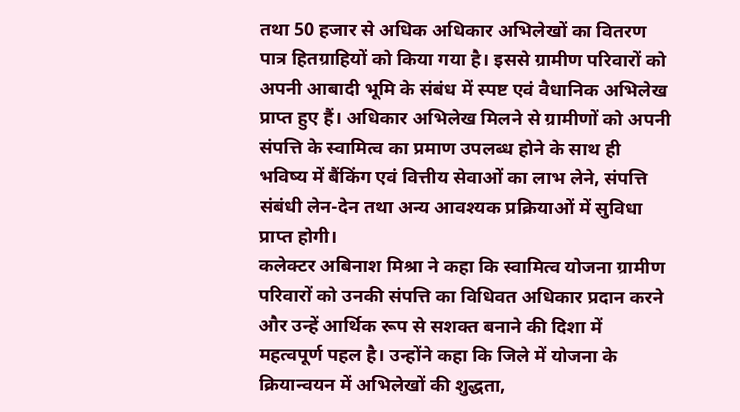तथा 50 हजार से अधिक अधिकार अभिलेखों का वितरण पात्र हितग्राहियों को किया गया है। इससे ग्रामीण परिवारों को अपनी आबादी भूमि के संबंध में स्पष्ट एवं वैधानिक अभिलेख प्राप्त हुए हैं। अधिकार अभिलेख मिलने से ग्रामीणों को अपनी संपत्ति के स्वामित्व का प्रमाण उपलब्ध होने के साथ ही भविष्य में बैंकिंग एवं वित्तीय सेवाओं का लाभ लेने, संपत्ति संबंधी लेन-देन तथा अन्य आवश्यक प्रक्रियाओं में सुविधा प्राप्त होगी।
कलेक्टर अबिनाश मिश्रा ने कहा कि स्वामित्व योजना ग्रामीण परिवारों को उनकी संपत्ति का विधिवत अधिकार प्रदान करने और उन्हें आर्थिक रूप से सशक्त बनाने की दिशा में महत्वपूर्ण पहल है। उन्होंने कहा कि जिले में योजना के क्रियान्वयन में अभिलेखों की शुद्धता,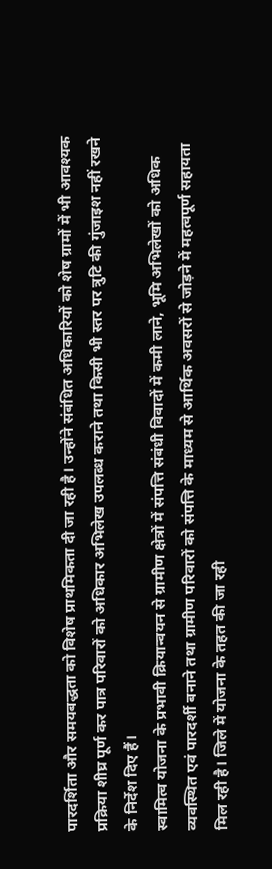पारदर्शिता और समयबद्धता को विशेष प्राथमिकता दी जा रही है। उन्होंने संबंधित अधिकारियों को शेष ग्रामों में भी आवश्यक प्रक्रिया शीघ्र पूर्ण कर पात्र परिवारों को अधिकार अभिलेख उपलब्ध कराने तथा किसी भी स्तर पर त्रुटि की गुंजाइश नहीं रखने के निर्देश दिए हैं।
स्वामित्व योजना के प्रभावी क्रियान्वयन से ग्रामीण क्षेत्रों में संपत्ति संबंधी विवादों में कमी लाने, भूमि अभिलेखों को अधिक व्यवस्थित एवं पारदर्शी बनाने तथा ग्रामीण परिवारों को संपत्ति के माध्यम से आर्थिक अवसरों से जोड़ने में महत्वपूर्ण सहायता मिल रही है। जिले में योजना के तहत की जा रही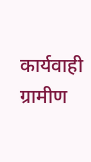कार्यवाही ग्रामीण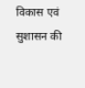विकास एवं सुशासन की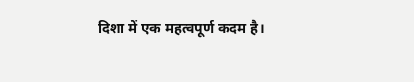दिशा में एक महत्वपूर्ण कदम है।